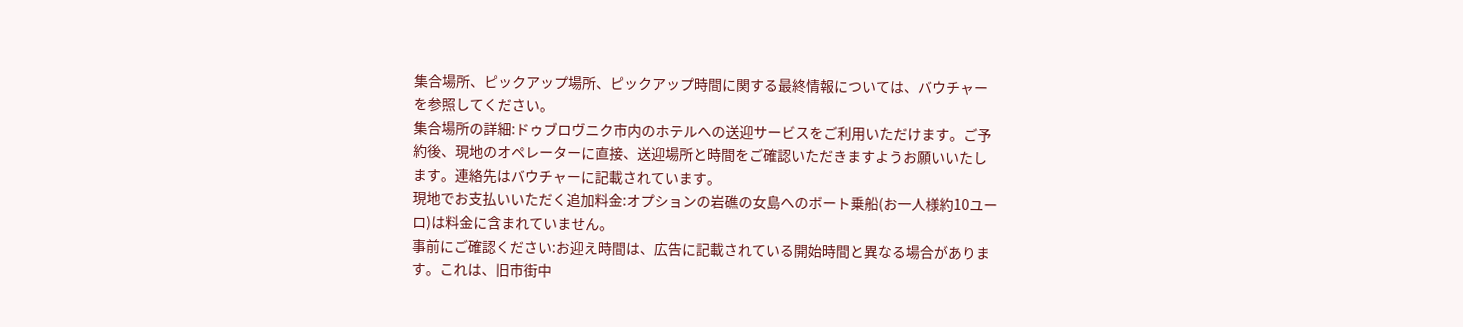集合場所、ピックアップ場所、ピックアップ時間に関する最終情報については、バウチャーを参照してください。
集合場所の詳細:ドゥブロヴニク市内のホテルへの送迎サービスをご利用いただけます。ご予約後、現地のオペレーターに直接、送迎場所と時間をご確認いただきますようお願いいたします。連絡先はバウチャーに記載されています。
現地でお支払いいただく追加料金:オプションの岩礁の女島へのボート乗船(お一人様約10ユーロ)は料金に含まれていません。
事前にご確認ください:お迎え時間は、広告に記載されている開始時間と異なる場合があります。これは、旧市街中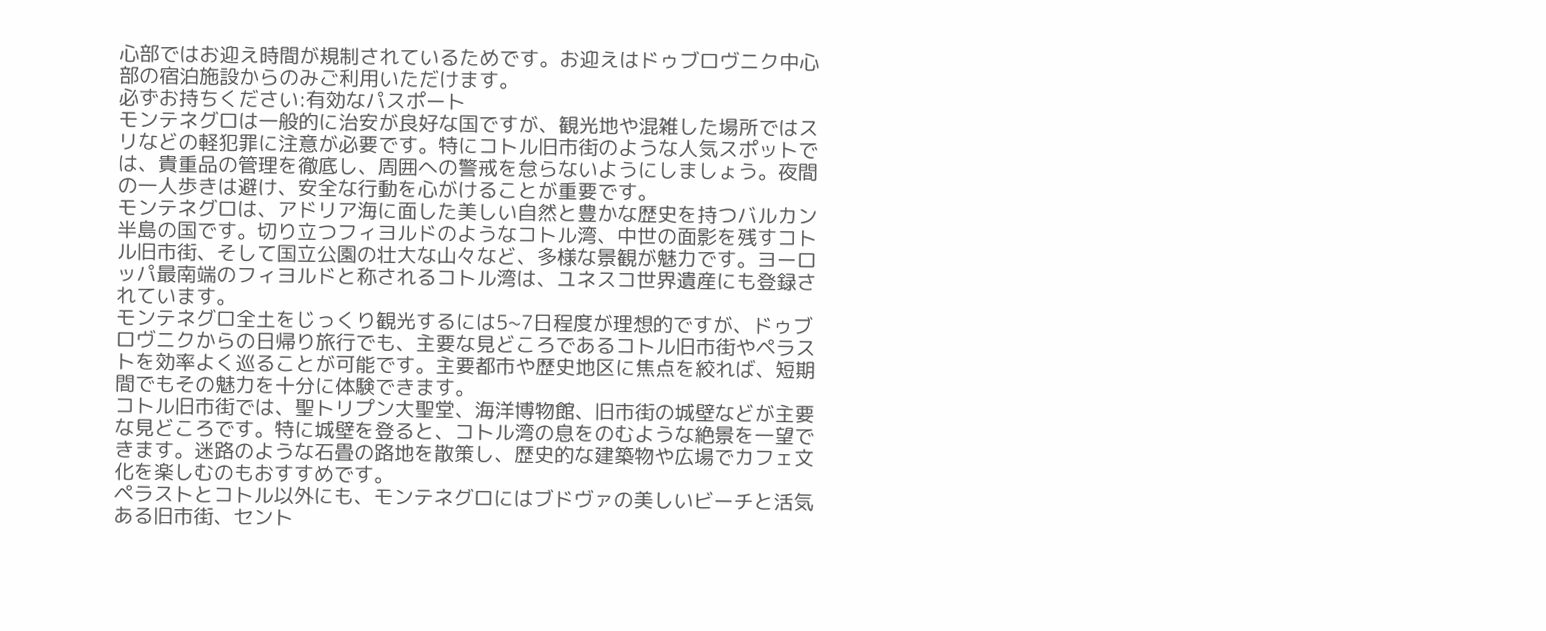心部ではお迎え時間が規制されているためです。お迎えはドゥブロヴニク中心部の宿泊施設からのみご利用いただけます。
必ずお持ちください:有効なパスポート
モンテネグロは一般的に治安が良好な国ですが、観光地や混雑した場所ではスリなどの軽犯罪に注意が必要です。特にコトル旧市街のような人気スポットでは、貴重品の管理を徹底し、周囲への警戒を怠らないようにしましょう。夜間の一人歩きは避け、安全な行動を心がけることが重要です。
モンテネグロは、アドリア海に面した美しい自然と豊かな歴史を持つバルカン半島の国です。切り立つフィヨルドのようなコトル湾、中世の面影を残すコトル旧市街、そして国立公園の壮大な山々など、多様な景観が魅力です。ヨーロッパ最南端のフィヨルドと称されるコトル湾は、ユネスコ世界遺産にも登録されています。
モンテネグロ全土をじっくり観光するには5~7日程度が理想的ですが、ドゥブロヴニクからの日帰り旅行でも、主要な見どころであるコトル旧市街やペラストを効率よく巡ることが可能です。主要都市や歴史地区に焦点を絞れば、短期間でもその魅力を十分に体験できます。
コトル旧市街では、聖トリプン大聖堂、海洋博物館、旧市街の城壁などが主要な見どころです。特に城壁を登ると、コトル湾の息をのむような絶景を一望できます。迷路のような石畳の路地を散策し、歴史的な建築物や広場でカフェ文化を楽しむのもおすすめです。
ペラストとコトル以外にも、モンテネグロにはブドヴァの美しいビーチと活気ある旧市街、セント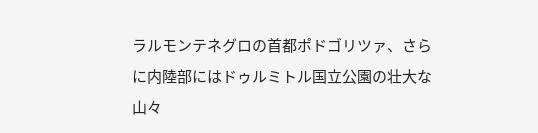ラルモンテネグロの首都ポドゴリツァ、さらに内陸部にはドゥルミトル国立公園の壮大な山々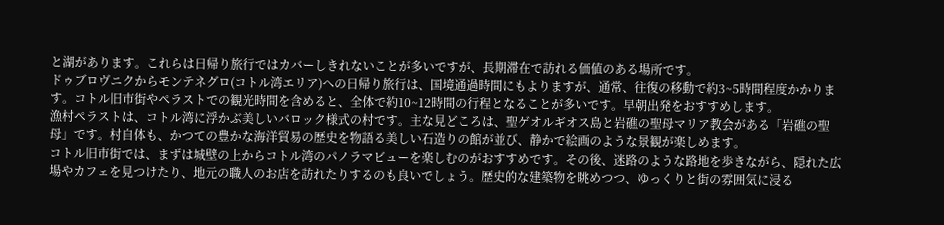と湖があります。これらは日帰り旅行ではカバーしきれないことが多いですが、長期滞在で訪れる価値のある場所です。
ドゥブロヴニクからモンテネグロ(コトル湾エリア)への日帰り旅行は、国境通過時間にもよりますが、通常、往復の移動で約3~5時間程度かかります。コトル旧市街やペラストでの観光時間を含めると、全体で約10~12時間の行程となることが多いです。早朝出発をおすすめします。
漁村ペラストは、コトル湾に浮かぶ美しいバロック様式の村です。主な見どころは、聖ゲオルギオス島と岩礁の聖母マリア教会がある「岩礁の聖母」です。村自体も、かつての豊かな海洋貿易の歴史を物語る美しい石造りの館が並び、静かで絵画のような景観が楽しめます。
コトル旧市街では、まずは城壁の上からコトル湾のパノラマビューを楽しむのがおすすめです。その後、迷路のような路地を歩きながら、隠れた広場やカフェを見つけたり、地元の職人のお店を訪れたりするのも良いでしょう。歴史的な建築物を眺めつつ、ゆっくりと街の雰囲気に浸る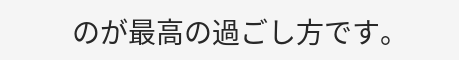のが最高の過ごし方です。